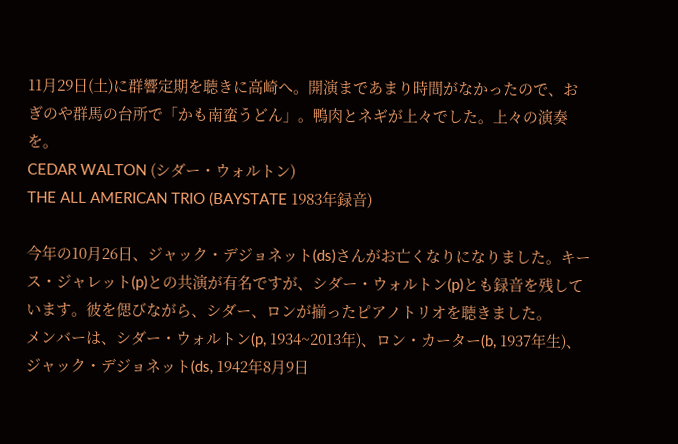11月29日(土)に群響定期を聴きに高崎へ。開演まであまり時間がなかったので、おぎのや群馬の台所で「かも南蛮うどん」。鴨肉とネギが上々でした。上々の演奏を。
CEDAR WALTON (シダー・ウォルトン)
THE ALL AMERICAN TRIO (BAYSTATE 1983年録音)

今年の10月26日、ジャック・デジョネット(ds)さんがお亡くなりになりました。キース・ジャレット(p)との共演が有名ですが、シダー・ウォルトン(p)とも録音を残しています。彼を偲びながら、シダー、ロンが揃ったピアノトリオを聴きました。
メンバーは、シダー・ウォルトン(p, 1934~2013年)、ロン・カーター(b, 1937年生)、ジャック・デジョネット(ds, 1942年8月9日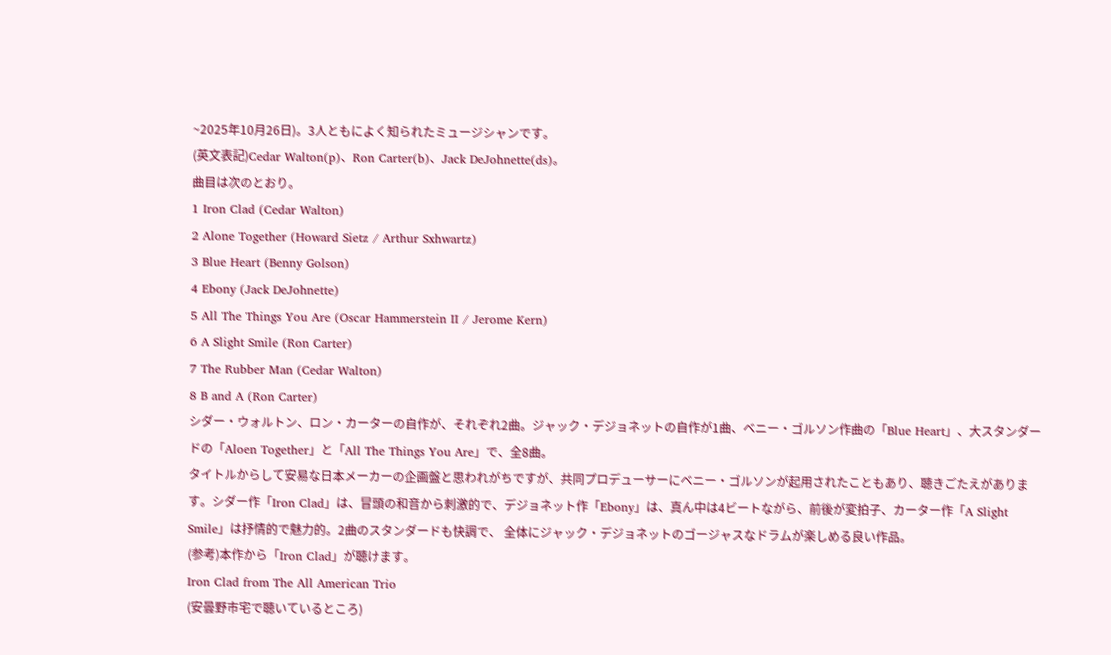~2025年10月26日)。3人ともによく知られたミュージシャンです。
(英文表記)Cedar Walton(p)、Ron Carter(b)、Jack DeJohnette(ds)。
曲目は次のとおり。
1 Iron Clad (Cedar Walton)
2 Alone Together (Howard Sietz / Arthur Sxhwartz)
3 Blue Heart (Benny Golson)
4 Ebony (Jack DeJohnette)
5 All The Things You Are (Oscar Hammerstein Ⅱ / Jerome Kern)
6 A Slight Smile (Ron Carter)
7 The Rubber Man (Cedar Walton)
8 B and A (Ron Carter)
シダー・ウォルトン、ロン・カーターの自作が、それぞれ2曲。ジャック・デジョネットの自作が1曲、ベニー・ゴルソン作曲の「Blue Heart」、大スタンダードの「Aloen Together」と「All The Things You Are」で、全8曲。
タイトルからして安易な日本メーカーの企画盤と思われがちですが、共同プロデューサーにベニー・ゴルソンが起用されたこともあり、聴きごたえがあります。シダー作「Iron Clad」は、冒頭の和音から刺激的で、デジョネット作「Ebony」は、真ん中は4ビートながら、前後が変拍子、カーター作「A Slight Smile」は抒情的で魅力的。2曲のスタンダードも快調で、 全体にジャック・デジョネットのゴージャスなドラムが楽しめる良い作品。
(参考)本作から「Iron Clad」が聴けます。
Iron Clad from The All American Trio
(安曇野市宅で聴いているところ)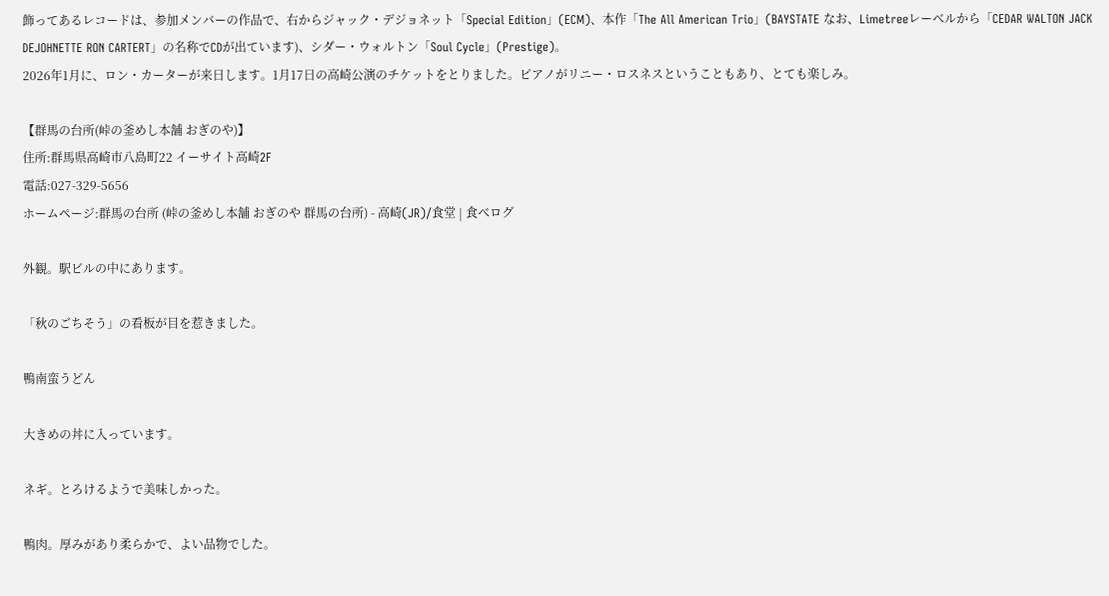飾ってあるレコードは、参加メンバーの作品で、右からジャック・デジョネット「Special Edition」(ECM)、本作「The All American Trio」(BAYSTATE なお、Limetreeレーベルから「CEDAR WALTON JACK DEJOHNETTE RON CARTERT」の名称でCDが出ています)、シダー・ウォルトン「Soul Cycle」(Prestige)。
2026年1月に、ロン・カーターが来日します。1月17日の高崎公演のチケットをとりました。ピアノがリニー・ロスネスということもあり、とても楽しみ。

【群馬の台所(峠の釜めし本舗 おぎのや)】
住所:群馬県高崎市八島町22 イーサイト高崎2F
電話:027-329-5656
ホームページ:群馬の台所 (峠の釜めし本舗 おぎのや 群馬の台所) - 高崎(JR)/食堂 | 食べログ

外観。駅ビルの中にあります。

「秋のごちそう」の看板が目を惹きました。

鴨南蛮うどん

大きめの丼に入っています。

ネギ。とろけるようで美味しかった。

鴨肉。厚みがあり柔らかで、よい品物でした。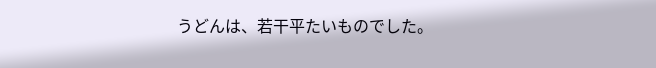うどんは、若干平たいものでした。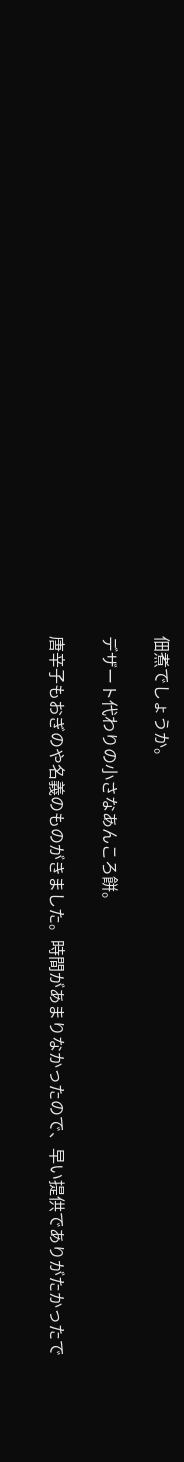佃煮でしょうか。

デザート代わりの小さなあんころ餅。

唐辛子もおぎのや名義のものがきました。時間があまりなかったので、早い提供でありがたかったで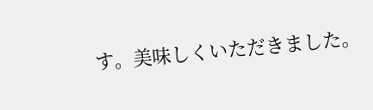す。美味しくいただきました。